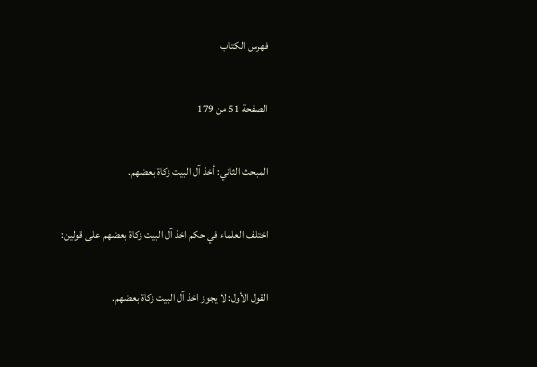فهرس الكتاب

الصفحة 51 من 179

المبحث الثاني: أخذ آل البيت زكاة بعضهم.

اختلف العلماء في حكم اخذ آل البيت زكاة بعضهم على قولين:

القول الأول: لا يجوز اخذ آل البيت زكاة بعضهم.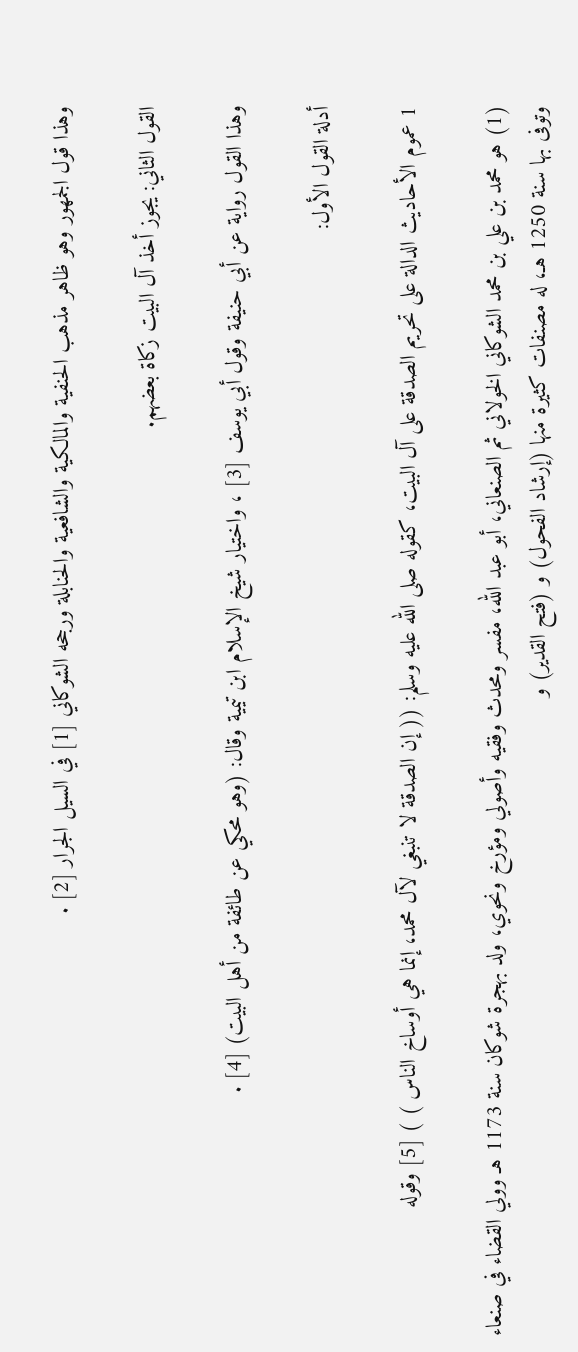وهذا قول الجمهور وهو ظاهر مذهب الحنفية والمالكية والشافعية والحنابلة ورجحه الشوكاني [1] في السيل الجرار [2] .

القول الثاني: يجوز أخذ آل البيت زكاة بعضهم.

وهذا القول رواية عن أبي حنيفة وقول أبي يوسف [3] ، واختيار شيخ الإسلام ابن تيمية وقال: (وهو محكي عن طائفة من أهل البيت) [4] .

أدلة القول الأول:

1 عموم الأحاديث الدالة على تحريم الصدقة على آل البيت، كقوله صلى الله عليه وسلم: (( إن الصدقة لا تنبغي لآل محمد، إنما هي أوساخ الناس ) ) [5] وقوله

(1) هو محمد بن علي بن محمد الشوكاني الخولاني ثم الصنعاني، أبو عبد الله، مفسر ومحدث وفقيه وأصولي ومؤرخ ونحوي، ولد بهجرة شوكان سنة 1173 هـ وولي القضاء في صنعاء وتوفى بها سنة 1250 هـ، له مصنفات كثيرة منها (إرشاد الفحول) و (فتح القدير) و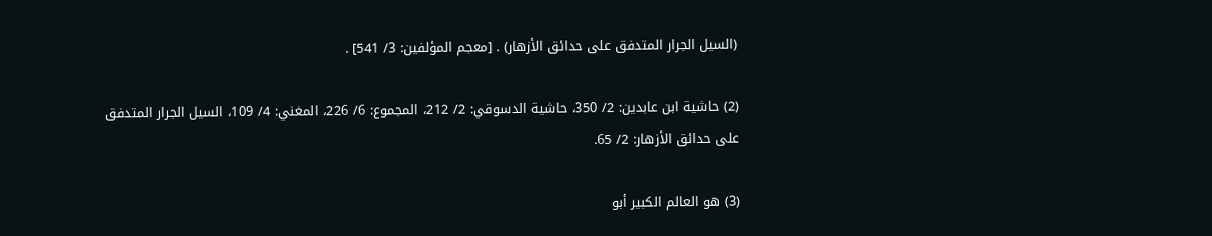(السيل الجرار المتدفق على حدائق الأزهار) . [معجم المؤلفين: 3/ 541] .

(2) حاشية ابن عابدين: 2/ 350، حاشية الدسوقي: 2/ 212، المجموع: 6/ 226، المغني: 4/ 109، السيل الجرار المتدفق على حدائق الأزهار: 2/ 65.

(3) هو العالم الكبير أبو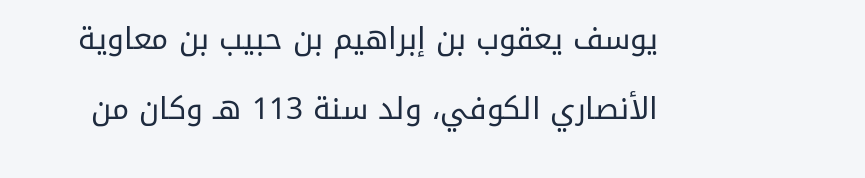يوسف يعقوب بن إبراهيم بن حبيب بن معاوية الأنصاري الكوفي، ولد سنة 113 هـ وكان من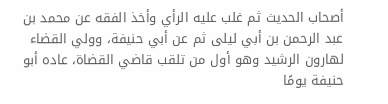أصحاب الحديث ثم غلب عليه الرأي وأخذ الفقه عن محمد بن عبد الرحمن بن أبي ليلى ثم عن أبي حنيفة، وولي القضاء لهارون الرشيد وهو أول من تلقب قاضي القضاة، عاده أبو حنيفة يومًا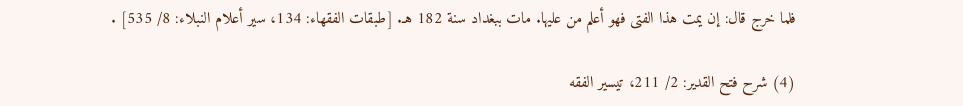فلما خرج قال: إن يمت هذا الفتى فهو أعلم من عليها. مات ببغداد سنة 182 هـ. [طبقات الفقهاء: 134، سير أعلام النبلاء: 8/ 535] .

(4) شرح فتح القدير: 2/ 211، تيسير الفقه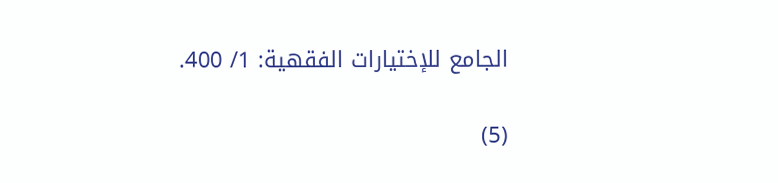الجامع للإختيارات الفقهية: 1/ 400.

(5)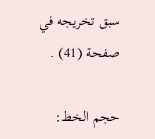سبق تخريجه في صفحة (41) .

حجم الخط: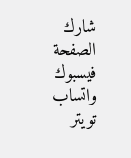شارك الصفحة
فيسبوك واتساب تويتر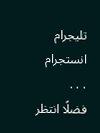تليجرام انستجرام
. . .
فضلًا انتظر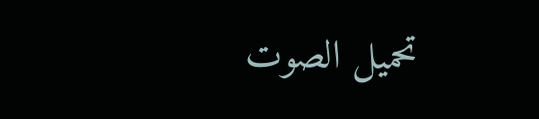تحميل الصوت